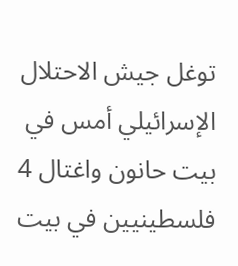توغل جيش الاحتلال الإسرائيلي أمس في بيت حانون واغتال 4 فلسطينيين في بيت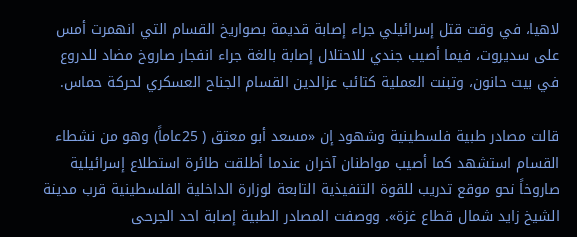لاهيا، في وقت قتل إسرائيلي جراء إصابة قديمة بصواريخ القسام التي انهمرت أمس على سديروت، فيما أصيب جندي للاحتلال إصابة بالغة جراء انفجار صاروخ مضاد للدروع في بيت حانون، وتبنت العملية كتائب عزالدين القسام الجناح العسكري لحركة حماس.

قالت مصادر طبية فلسطينية وشهود إن «مسعد أبو معتق ( 25عاماً) وهو من نشطاء القسام استشهد كما أصيب مواطنان آخران عندما أطلقت طائرة استطلاع إسرائيلية صاروخاً نحو موقع تدريب للقوة التنفيذية التابعة لوزارة الداخلية الفلسطينية قرب مدينة الشيخ زايد شمال قطاع غزة». ووصفت المصادر الطبية إصابة احد الجرحى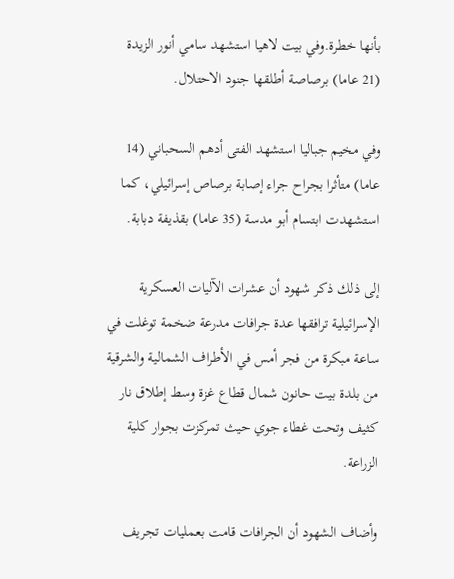بأنها خطرة.وفي بيت لاهيا استشهد سامي أنور الزيدة (21 عاما) برصاصة أطلقها جنود الاحتلال.

وفي مخيم جباليا استشهد الفتى أدهم السحباني (14 عاما) متأثرا بجراح جراء إصابة برصاص إسرائيلي، كما استشهدت ابتسام أبو مدسة (35 عاما) بقذيفة دبابة.

إلى ذلك ذكر شهود أن عشرات الآليات العسكرية الإسرائيلية ترافقها عدة جرافات مدرعة ضخمة توغلت في ساعة مبكرة من فجر أمس في الأطراف الشمالية والشرقية من بلدة بيت حانون شمال قطاع غزة وسط إطلاق نار كثيف وتحت غطاء جوي حيث تمركزت بجوار كلية الزراعة.

وأضاف الشهود أن الجرافات قامت بعمليات تجريف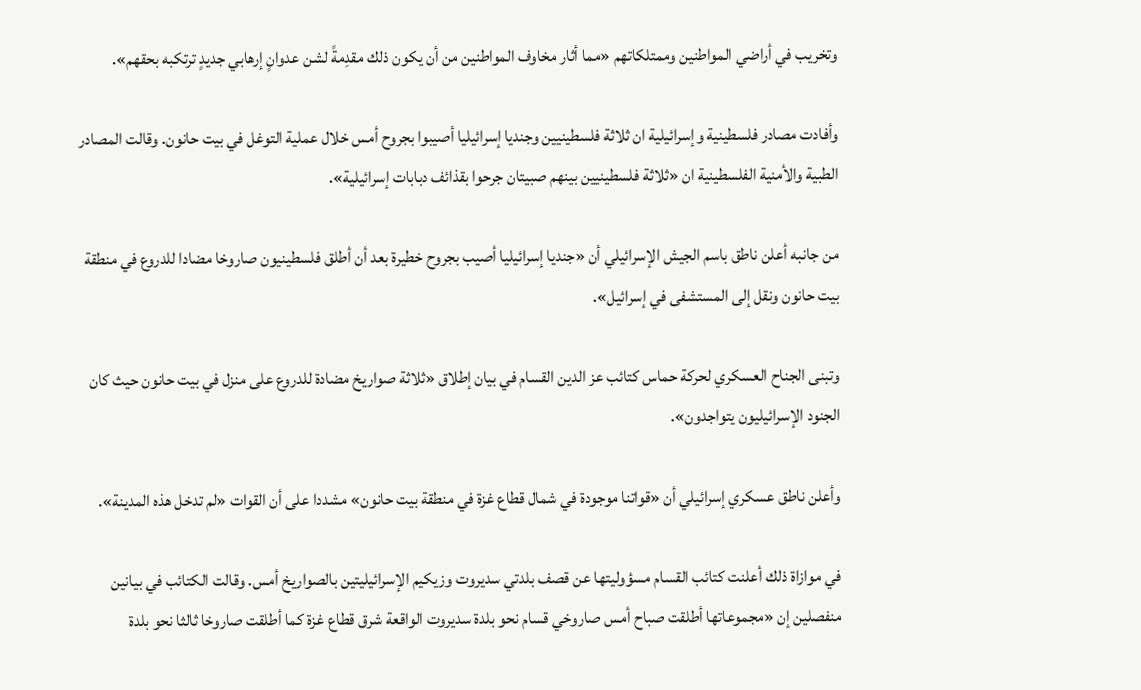وتخريب في أراضي المواطنين وممتلكاتهم «مما أثار مخاوف المواطنين من أن يكون ذلك مقدِمةً لشن عدوانٍ إرهابي جديدٍ ترتكبه بحقهم».

وأفادت مصادر فلسطينية وإسرائيلية ان ثلاثة فلسطينيين وجنديا إسرائيليا أصيبوا بجروح أمس خلال عملية التوغل في بيت حانون. وقالت المصادر الطبية والأمنية الفلسطينية ان «ثلاثة فلسطينيين بينهم صبيتان جرحوا بقذائف دبابات إسرائيلية».

من جانبه أعلن ناطق باسم الجيش الإسرائيلي أن «جنديا إسرائيليا أصيب بجروح خطيرة بعد أن أطلق فلسطينيون صاروخا مضادا للدروع في منطقة بيت حانون ونقل إلى المستشفى في إسرائيل».

وتبنى الجناح العسكري لحركة حماس كتائب عز الدين القسام في بيان إطلاق «ثلاثة صواريخ مضادة للدروع على منزل في بيت حانون حيث كان الجنود الإسرائيليون يتواجدون».

وأعلن ناطق عسكري إسرائيلي أن «قواتنا موجودة في شمال قطاع غزة في منطقة بيت حانون» مشددا على أن القوات «لم تدخل هذه المدينة».

في موازاة ذلك أعلنت كتائب القسام مسؤوليتها عن قصف بلدتي سديروت وزيكيم الإسرائيليتين بالصواريخ أمس. وقالت الكتائب في بيانين منفصلين إن «مجموعاتها أطلقت صباح أمس صاروخي قسام نحو بلدة سديروت الواقعة شرق قطاع غزة كما أطلقت صاروخا ثالثا نحو بلدة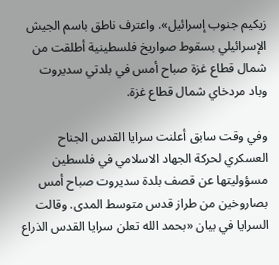زيكيم جنوب إسرائيل». واعترف ناطق باسم الجيش الإسرائيلي بسقوط صواريخ فلسطينية أطلقت من شمال قطاع غزة صباح أمس في بلدتي سديروت وباد مردخاي شمال قطاع غزة.

وفي وقت سابق أعلنت سرايا القدس الجناح العسكري لحركة الجهاد الاسلامي في فلسطين مسؤوليتها عن قصف بلدة سديروت صباح أمس بصاروخين من طراز قدس متوسط المدى. وقالت السرايا في بيان «بحمد الله تعلن سرايا القدس الذراع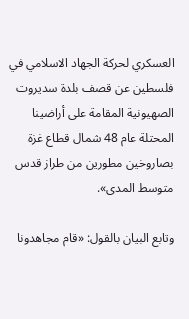العسكري لحركة الجهاد الاسلامي في فلسطين عن قصف بلدة سديروت الصهيونية المقامة على أراضينا المحتلة عام 48 شمال قطاع غزة بصاروخين مطورين من طراز قدس متوسط المدى».

وتابع البيان بالقول: «قام مجاهدونا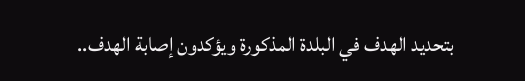بتحديد الهدف في البلدة المذكورة ويؤكدون إصابة الهدف..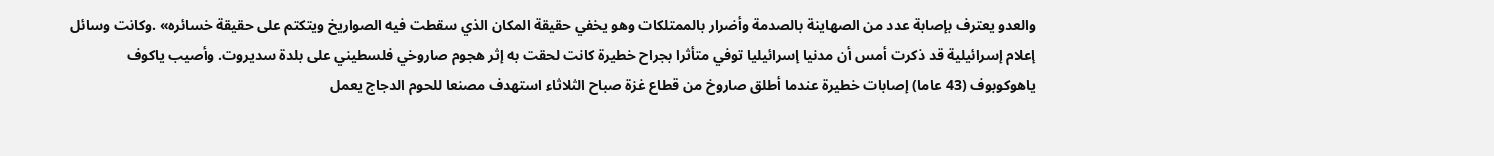والعدو يعترف بإصابة عدد من الصهاينة بالصدمة وأضرار بالممتلكات وهو يخفي حقيقة المكان الذي سقطت فيه الصواريخ ويتكتم على حقيقة خسائره» .وكانت وسائل إعلام إسرائيلية قد ذكرت أمس أن مدنيا إسرائيليا توفي متأثرا بجراح خطيرة كانت لحقت به إثر هجوم صاروخي فلسطيني على بلدة سديروت. وأصيب ياكوف ياهوكوبوف (43 عاما) إصابات خطيرة عندما أطلق صاروخ من قطاع غزة صباح الثلاثاء استهدف مصنعا للحوم الدجاج يعمل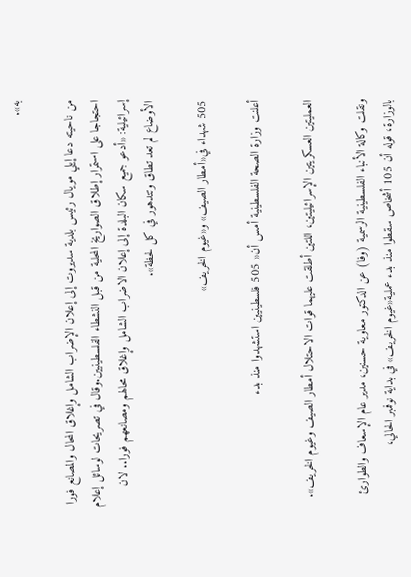به».

من ناحيته دعا إيلي مويال رئيس بلدية سديروت إلى إعلان الإضراب الشامل وإغلاق المحال والمصانع فورا احتجاجا على استمرار إطلاق الصواريخ المحلية من قبل النشطاء الفلسطينيين.وقال في تصريحات لوسائل إعلام إسرائيلية: «أدعو جميع سكان البلدة إلى إعلان الاضراب الشامل وإغلاق محالهم ومصانعهم فورا.. لان الأوضاع لم تعد تطاق وتتدهور في كل لحظة».

505 شهداء في«أمطار الصيف» و«غيوم الخريف»

أعلنت وزارة الصحة الفلسطينية أمس أن« 505 فلسطينيين استشهدوا منذ بدء

العمليتين العسكريتين الإسرائيليتين، اللتين أطلقت عليهما قوات الاحتلال أمطار الصيف وغيوم الخريف».

ونقلت وكالة الأنباء الفلسطينية الرسمية (وفا) عن الدكتور معاوية حسنين، مدير عام الإسعاف والطوارئ بالوزارة، قوله أن 105 أشخاص سقطوا منذ بدء عملية«غيوم الخريف» في بداية نوفمبر الحالي،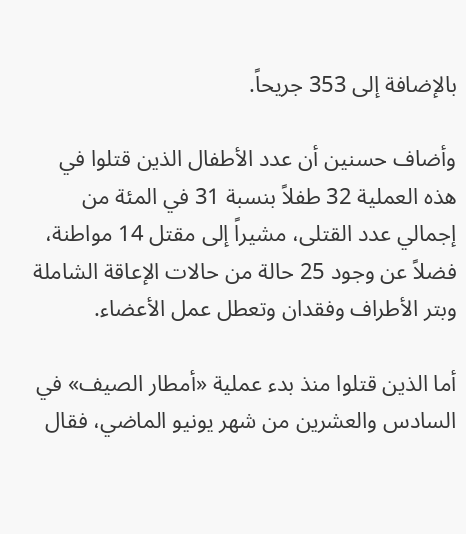بالإضافة إلى 353 جريحاً.

وأضاف حسنين أن عدد الأطفال الذين قتلوا في هذه العملية 32 طفلاً بنسبة 31 في المئة من إجمالي عدد القتلى، مشيراً إلى مقتل 14 مواطنة، فضلاً عن وجود 25 حالة من حالات الإعاقة الشاملة وبتر الأطراف وفقدان وتعطل عمل الأعضاء.

أما الذين قتلوا منذ بدء عملية «أمطار الصيف» في السادس والعشرين من شهر يونيو الماضي، فقال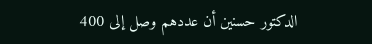الدكتور حسنين أن عددهم وصل إلى 400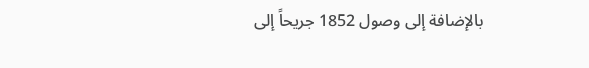بالإضافة إلى وصول 1852 جريحاً إلى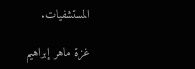المستشفيات.

غزة ماهر إبراهيم